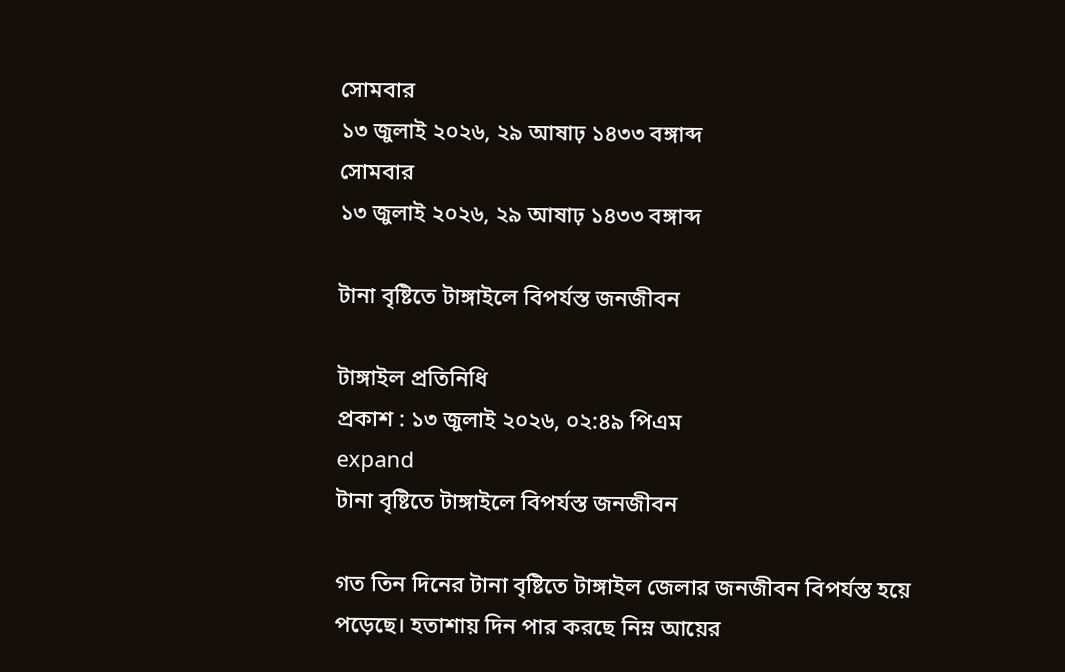সোমবার
১৩ জুলাই ২০২৬, ২৯ আষাঢ় ১৪৩৩ বঙ্গাব্দ
সোমবার
১৩ জুলাই ২০২৬, ২৯ আষাঢ় ১৪৩৩ বঙ্গাব্দ

টানা বৃষ্টিতে টাঙ্গাইলে বিপর্যস্ত জনজীবন

টাঙ্গাইল প্রতিনিধি
প্রকাশ : ১৩ জুলাই ২০২৬, ০২:৪৯ পিএম
expand
টানা বৃষ্টিতে টাঙ্গাইলে বিপর্যস্ত জনজীবন

গত তিন দিনের টানা বৃষ্টিতে টাঙ্গাইল জেলার জনজীবন বিপর্যস্ত হয়ে পড়েছে। হতাশায় দিন পার করছে নিম্ন আয়ের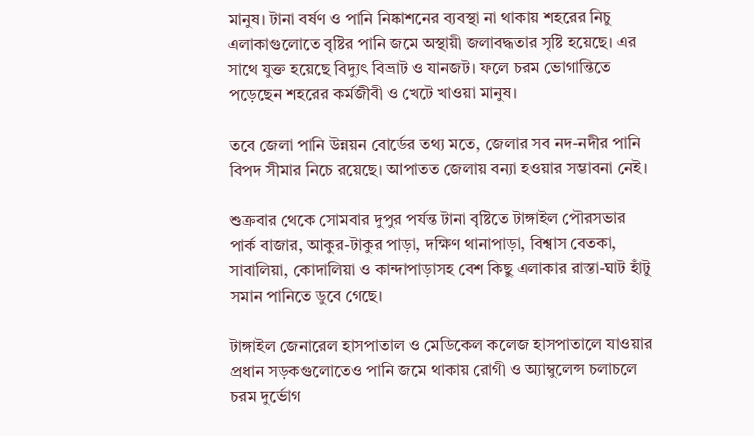মানুষ। টানা বর্ষণ ও পানি নিষ্কাশনের ব্যবস্থা না থাকায় শহরের নিচু এলাকাগুলোতে বৃষ্টির পানি জমে অস্থায়ী জলাবদ্ধতার সৃষ্টি হয়েছে। এর সাথে যুক্ত হয়েছে বিদ্যুৎ বিভ্রাট ও যানজট। ফলে চরম ভোগান্তিতে পড়েছেন শহরের কর্মজীবী ও খেটে খাওয়া মানুষ।

তবে জেলা পানি উন্নয়ন বোর্ডের তথ্য মতে, জেলার সব নদ-নদীর পানি বিপদ সীমার নিচে রয়েছে। আপাতত জেলায় বন্যা হওয়ার সম্ভাবনা নেই।

শুক্রবার থেকে সোমবার দুপুর পর্যন্ত টানা বৃষ্টিতে টাঙ্গাইল পৌরসভার পার্ক বাজার, আকুর-টাকুর পাড়া, দক্ষিণ থানাপাড়া, বিশ্বাস বেতকা, সাবালিয়া, কোদালিয়া ও কান্দাপাড়াসহ বেশ কিছু এলাকার রাস্তা-ঘাট হাঁটু সমান পানিতে ডুবে গেছে।

টাঙ্গাইল জেনারেল হাসপাতাল ও মেডিকেল কলেজ হাসপাতালে যাওয়ার প্রধান সড়কগুলোতেও পানি জমে থাকায় রোগী ও অ্যাম্বুলেন্স চলাচলে চরম দুর্ভোগ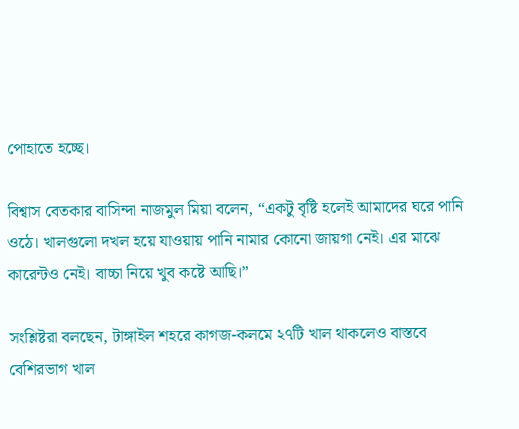পোহাতে হচ্ছে।

বিশ্বাস বেতকার বাসিন্দা নাজমুল মিয়া বলেন, “একটু বৃষ্টি হলেই আমাদের ঘরে পানি ওঠে। খালগুলো দখল হয়ে যাওয়ায় পানি নামার কোনো জায়গা নেই। এর মাঝে কারেন্টও নেই। বাচ্চা নিয়ে খুব কষ্টে আছি।”

সংশ্লিষ্টরা বলছেন, টাঙ্গাইল শহরে কাগজ-কলমে ২৭টি খাল থাকলেও বাস্তবে বেশিরভাগ খাল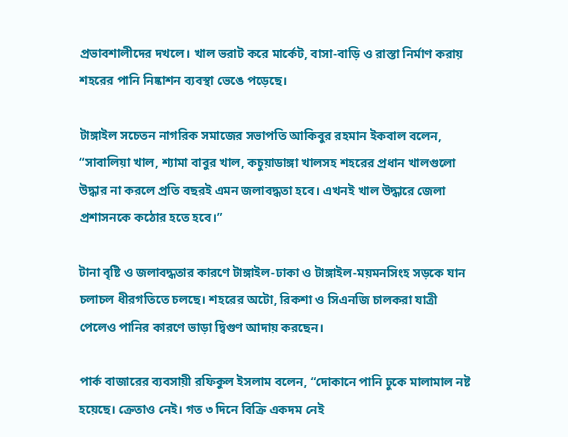প্রভাবশালীদের দখলে। খাল ভরাট করে মার্কেট, বাসা-বাড়ি ও রাস্তা নির্মাণ করায় শহরের পানি নিষ্কাশন ব্যবস্থা ভেঙে পড়েছে।

টাঙ্গাইল সচেতন নাগরিক সমাজের সভাপতি আকিবুর রহমান ইকবাল বলেন, “সাবালিয়া খাল, শ্যামা বাবুর খাল, কচুয়াডাঙ্গা খালসহ শহরের প্রধান খালগুলো উদ্ধার না করলে প্রতি বছরই এমন জলাবদ্ধতা হবে। এখনই খাল উদ্ধারে জেলা প্রশাসনকে কঠোর হতে হবে।”

টানা বৃষ্টি ও জলাবদ্ধতার কারণে টাঙ্গাইল-ঢাকা ও টাঙ্গাইল-ময়মনসিংহ সড়কে যান চলাচল ধীরগতিতে চলছে। শহরের অটো, রিকশা ও সিএনজি চালকরা যাত্রী পেলেও পানির কারণে ভাড়া দ্বিগুণ আদায় করছেন।

পার্ক বাজারের ব্যবসায়ী রফিকুল ইসলাম বলেন, “দোকানে পানি ঢুকে মালামাল নষ্ট হয়েছে। ক্রেতাও নেই। গত ৩ দিনে বিক্রি একদম নেই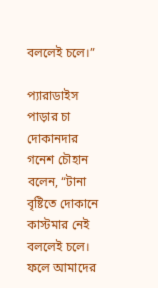বললেই চলে।”

প্যারাডাইস পাড়ার চা দোকানদার গনেশ চৌহান বলেন, “টানা বৃষ্টিতে দোকানে কাস্টমার নেই বললেই চলে। ফলে আমাদের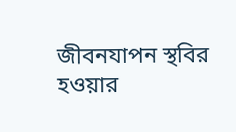জীবনযাপন স্থবির হওয়ার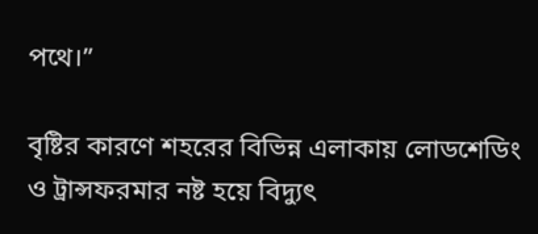পথে।”

বৃষ্টির কারণে শহরের বিভিন্ন এলাকায় লোডশেডিং ও ট্রান্সফরমার নষ্ট হয়ে বিদ্যুৎ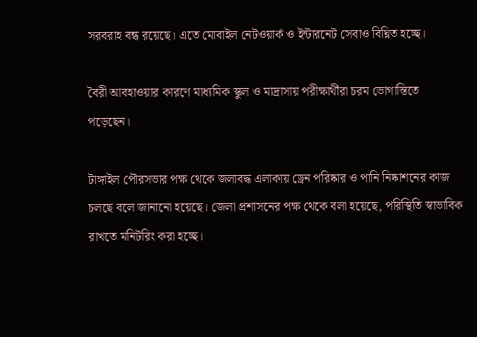সরবরাহ বন্ধ রয়েছে। এতে মোবাইল নেটওয়ার্ক ও ইন্টারনেট সেবাও বিঘ্নিত হচ্ছে।

বৈরী আবহাওয়ার কারণে মাধ্যমিক স্কুল ও মাদ্রাসায় পরীক্ষার্থীরা চরম ভোগান্তিতে পড়েছেন।

টাঙ্গাইল পৌরসভার পক্ষ থেকে জলাবদ্ধ এলাকায় ড্রেন পরিষ্কার ও পানি নিষ্কাশনের কাজ চলছে বলে জানানো হয়েছে। জেলা প্রশাসনের পক্ষ থেকে বলা হয়েছে, পরিস্থিতি স্বাভাবিক রাখতে মনিটরিং করা হচ্ছে।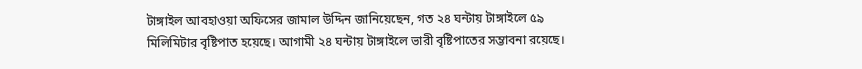টাঙ্গাইল আবহাওয়া অফিসের জামাল উদ্দিন জানিয়েছেন, গত ২৪ ঘন্টায় টাঙ্গাইলে ৫৯ মিলিমিটার বৃষ্টিপাত হয়েছে। আগামী ২৪ ঘন্টায় টাঙ্গাইলে ভারী বৃষ্টিপাতের সম্ভাবনা রয়েছে।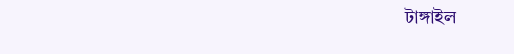টাঙ্গাইল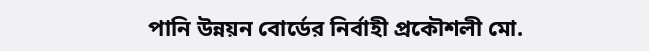পানি উন্নয়ন বোর্ডের নির্বাহী প্রকৌশলী মো.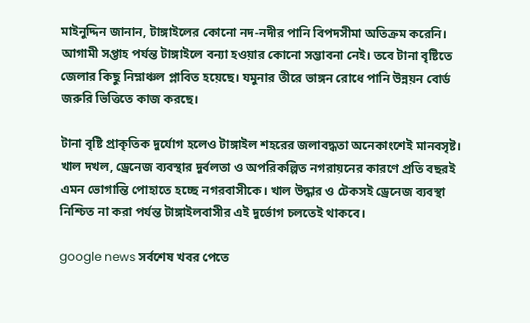মাইনুদ্দিন জানান, টাঙ্গাইলের কোনো নদ-নদীর পানি বিপদসীমা অতিক্রম করেনি। আগামী সপ্তাহ পর্যন্ত টাঙ্গাইলে বন্যা হওয়ার কোনো সম্ভাবনা নেই। তবে টানা বৃষ্টিতে জেলার কিছু নিম্নাঞ্চল প্লাবিত হয়েছে। যমুনার তীরে ভাঙ্গন রোধে পানি উন্নয়ন বোর্ড জরুরি ভিত্তিতে কাজ করছে।

টানা বৃষ্টি প্রাকৃতিক দুর্যোগ হলেও টাঙ্গাইল শহরের জলাবদ্ধতা অনেকাংশেই মানবসৃষ্ট। খাল দখল, ড্রেনেজ ব্যবস্থার দুর্বলতা ও অপরিকল্পিত নগরায়নের কারণে প্রতি বছরই এমন ভোগান্তি পোহাতে হচ্ছে নগরবাসীকে। খাল উদ্ধার ও টেকসই ড্রেনেজ ব্যবস্থা নিশ্চিত না করা পর্যন্ত টাঙ্গাইলবাসীর এই দুর্ভোগ চলতেই থাকবে।

google news সর্বশেষ খবর পেতে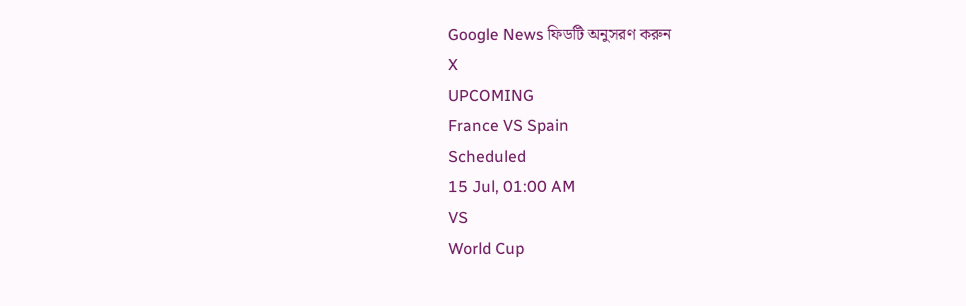Google News ফিডটি অনুসরণ করুন
X
UPCOMING
France VS Spain
Scheduled
15 Jul, 01:00 AM
VS
World Cup